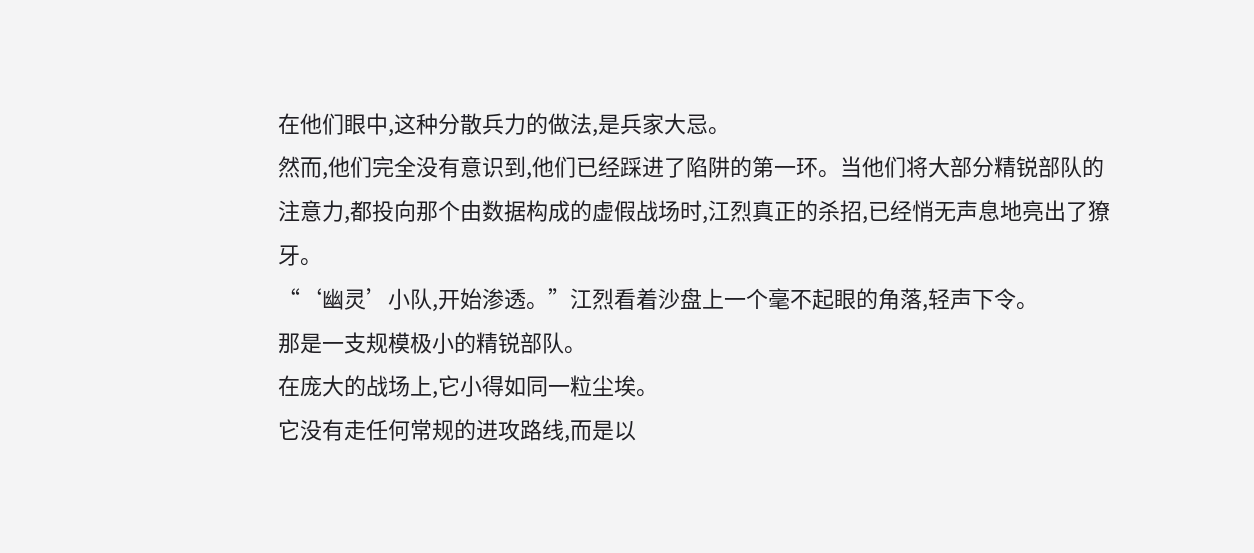在他们眼中,这种分散兵力的做法,是兵家大忌。
然而,他们完全没有意识到,他们已经踩进了陷阱的第一环。当他们将大部分精锐部队的注意力,都投向那个由数据构成的虚假战场时,江烈真正的杀招,已经悄无声息地亮出了獠牙。
“‘幽灵’小队,开始渗透。”江烈看着沙盘上一个毫不起眼的角落,轻声下令。
那是一支规模极小的精锐部队。
在庞大的战场上,它小得如同一粒尘埃。
它没有走任何常规的进攻路线,而是以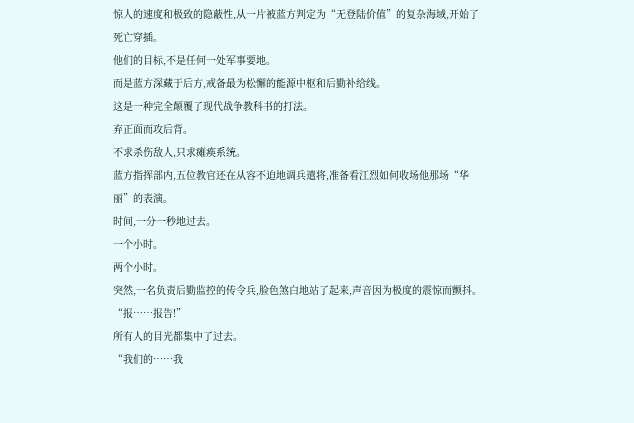惊人的速度和极致的隐蔽性,从一片被蓝方判定为“无登陆价值”的复杂海域,开始了死亡穿插。
他们的目标,不是任何一处军事要地。
而是蓝方深藏于后方,戒备最为松懈的能源中枢和后勤补给线。
这是一种完全颠覆了现代战争教科书的打法。
弃正面而攻后背。
不求杀伤敌人,只求瘫痪系统。
蓝方指挥部内,五位教官还在从容不迫地调兵遣将,准备看江烈如何收场他那场“华丽”的表演。
时间,一分一秒地过去。
一个小时。
两个小时。
突然,一名负责后勤监控的传令兵,脸色煞白地站了起来,声音因为极度的震惊而颤抖。
“报……报告!”
所有人的目光都集中了过去。
“我们的……我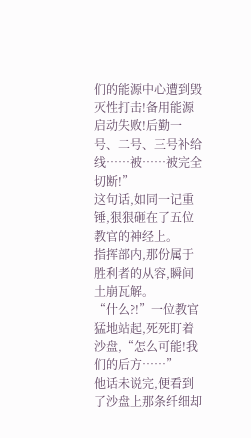们的能源中心遭到毁灭性打击!备用能源启动失败!后勤一号、二号、三号补给线……被……被完全切断!”
这句话,如同一记重锤,狠狠砸在了五位教官的神经上。
指挥部内,那份属于胜利者的从容,瞬间土崩瓦解。
“什么?!”一位教官猛地站起,死死盯着沙盘,“怎么可能!我们的后方……”
他话未说完,便看到了沙盘上那条纤细却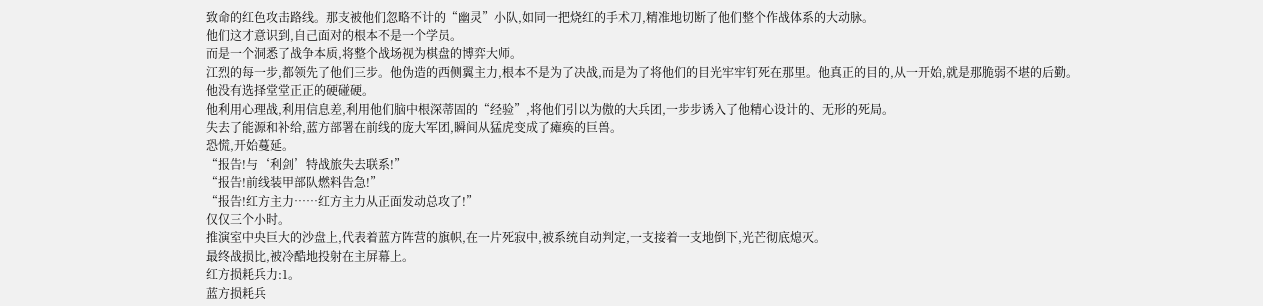致命的红色攻击路线。那支被他们忽略不计的“幽灵”小队,如同一把烧红的手术刀,精准地切断了他们整个作战体系的大动脉。
他们这才意识到,自己面对的根本不是一个学员。
而是一个洞悉了战争本质,将整个战场视为棋盘的博弈大师。
江烈的每一步,都领先了他们三步。他伪造的西侧翼主力,根本不是为了决战,而是为了将他们的目光牢牢钉死在那里。他真正的目的,从一开始,就是那脆弱不堪的后勤。
他没有选择堂堂正正的硬碰硬。
他利用心理战,利用信息差,利用他们脑中根深蒂固的“经验”,将他们引以为傲的大兵团,一步步诱入了他精心设计的、无形的死局。
失去了能源和补给,蓝方部署在前线的庞大军团,瞬间从猛虎变成了瘫痪的巨兽。
恐慌,开始蔓延。
“报告!与‘利剑’特战旅失去联系!”
“报告!前线装甲部队燃料告急!”
“报告!红方主力……红方主力从正面发动总攻了!”
仅仅三个小时。
推演室中央巨大的沙盘上,代表着蓝方阵营的旗帜,在一片死寂中,被系统自动判定,一支接着一支地倒下,光芒彻底熄灭。
最终战损比,被冷酷地投射在主屏幕上。
红方损耗兵力:1。
蓝方损耗兵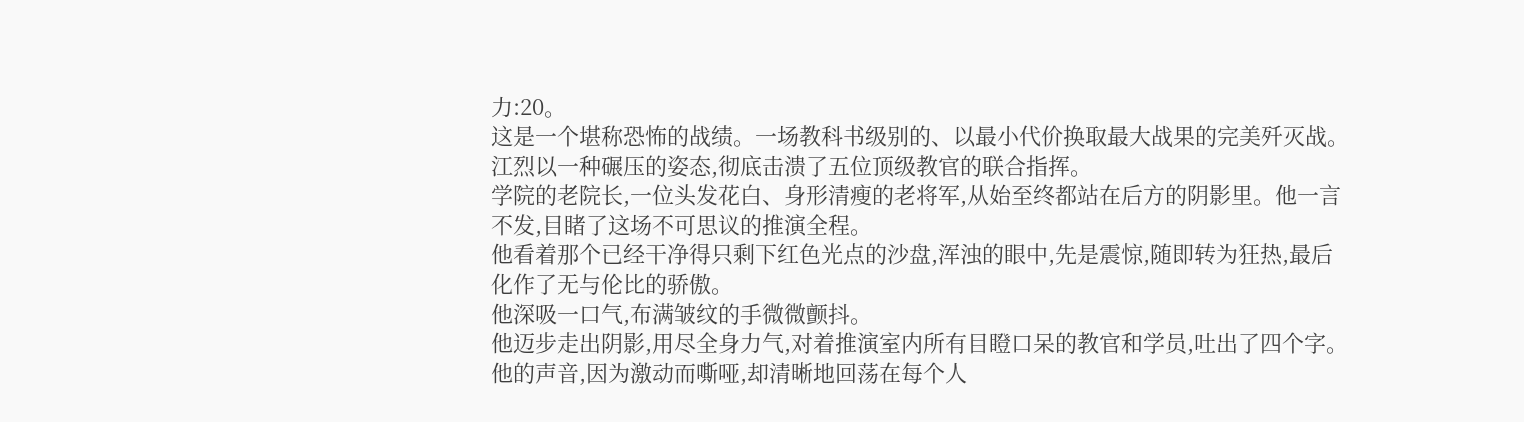力:20。
这是一个堪称恐怖的战绩。一场教科书级别的、以最小代价换取最大战果的完美歼灭战。
江烈以一种碾压的姿态,彻底击溃了五位顶级教官的联合指挥。
学院的老院长,一位头发花白、身形清瘦的老将军,从始至终都站在后方的阴影里。他一言不发,目睹了这场不可思议的推演全程。
他看着那个已经干净得只剩下红色光点的沙盘,浑浊的眼中,先是震惊,随即转为狂热,最后化作了无与伦比的骄傲。
他深吸一口气,布满皱纹的手微微颤抖。
他迈步走出阴影,用尽全身力气,对着推演室内所有目瞪口呆的教官和学员,吐出了四个字。
他的声音,因为激动而嘶哑,却清晰地回荡在每个人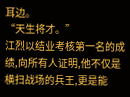耳边。
“天生将才。”
江烈以结业考核第一名的成绩,向所有人证明,他不仅是横扫战场的兵王,更是能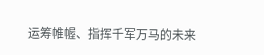运筹帷幄、指挥千军万马的未来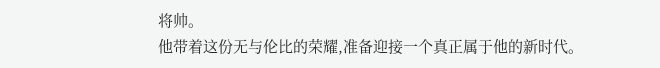将帅。
他带着这份无与伦比的荣耀,准备迎接一个真正属于他的新时代。